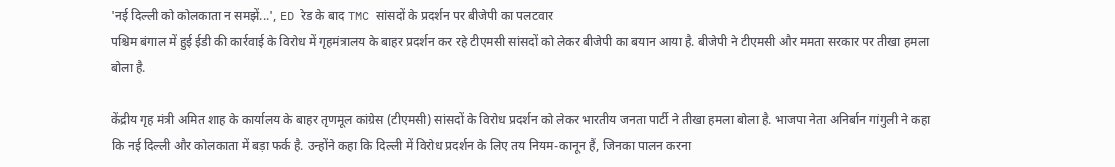'नई दिल्ली को कोलकाता न समझें...', ED रेड के बाद TMC सांसदों के प्रदर्शन पर बीजेपी का पलटवार
पश्चिम बंगाल में हुई ईडी की कार्रवाई के विरोध में गृहमंत्रालय के बाहर प्रदर्शन कर रहे टीएमसी सांसदों को लेकर बीजेपी का बयान आया है. बीजेपी ने टीएमसी और ममता सरकार पर तीखा हमला बोला है.

केंद्रीय गृह मंत्री अमित शाह के कार्यालय के बाहर तृणमूल कांग्रेस (टीएमसी) सांसदों के विरोध प्रदर्शन को लेकर भारतीय जनता पार्टी ने तीखा हमला बोला है. भाजपा नेता अनिर्बान गांगुली ने कहा कि नई दिल्ली और कोलकाता में बड़ा फर्क है. उन्होंने कहा कि दिल्ली में विरोध प्रदर्शन के लिए तय नियम-कानून हैं, जिनका पालन करना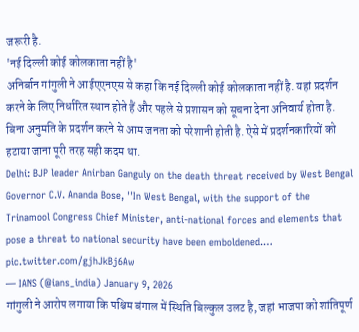जरूरी है.
'नई दिल्ली कोई कोलकाता नहीं है'
अनिर्बान गांगुली ने आईएएनएस से कहा कि नई दिल्ली कोई कोलकाता नहीं है. यहां प्रदर्शन करने के लिए निर्धारित स्थान होते हैं और पहले से प्रशासन को सूचना देना अनिवार्य होता है. बिना अनुमति के प्रदर्शन करने से आम जनता को परेशानी होती है. ऐसे में प्रदर्शनकारियों को हटाया जाना पूरी तरह सही कदम था.
Delhi: BJP leader Anirban Ganguly on the death threat received by West Bengal Governor C.V. Ananda Bose, ''In West Bengal, with the support of the Trinamool Congress Chief Minister, anti-national forces and elements that pose a threat to national security have been emboldened.… pic.twitter.com/gjhJkBj6Aw
— IANS (@ians_india) January 9, 2026
गांगुली ने आरोप लगाया कि पश्चिम बंगाल में स्थिति बिल्कुल उलट है, जहां भाजपा को शांतिपूर्ण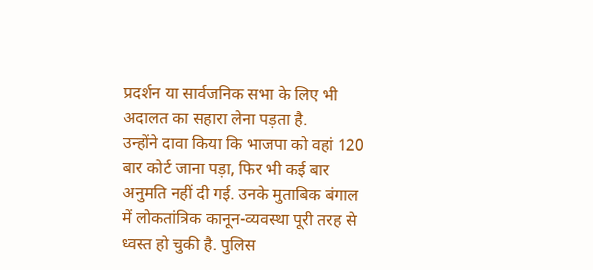प्रदर्शन या सार्वजनिक सभा के लिए भी अदालत का सहारा लेना पड़ता है.
उन्होंने दावा किया कि भाजपा को वहां 120 बार कोर्ट जाना पड़ा, फिर भी कई बार अनुमति नहीं दी गई. उनके मुताबिक बंगाल में लोकतांत्रिक कानून-व्यवस्था पूरी तरह से ध्वस्त हो चुकी है. पुलिस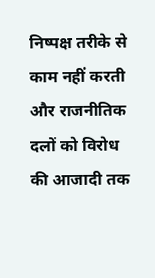निष्पक्ष तरीके से काम नहीं करती और राजनीतिक दलों को विरोध की आजादी तक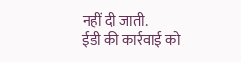नहीं दी जाती.
ईडी की कार्रवाई को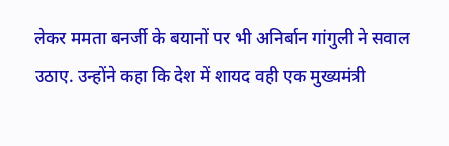लेकर ममता बनर्जी के बयानों पर भी अनिर्बान गांगुली ने सवाल उठाए. उन्होंने कहा कि देश में शायद वही एक मुख्यमंत्री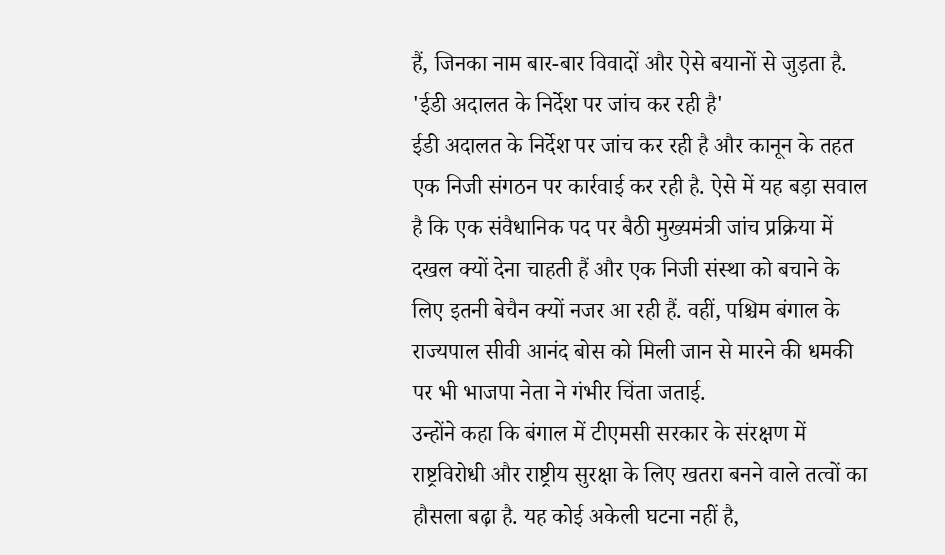हैं, जिनका नाम बार-बार विवादों और ऐसे बयानों से जुड़ता है.
'ईडी अदालत के निर्देश पर जांच कर रही है'
ईडी अदालत के निर्देश पर जांच कर रही है और कानून के तहत एक निजी संगठन पर कार्रवाई कर रही है. ऐसे में यह बड़ा सवाल है कि एक संवैधानिक पद पर बैठी मुख्यमंत्री जांच प्रक्रिया में दखल क्यों देना चाहती हैं और एक निजी संस्था को बचाने के लिए इतनी बेचैन क्यों नजर आ रही हैं. वहीं, पश्चिम बंगाल के राज्यपाल सीवी आनंद बोस को मिली जान से मारने की धमकी पर भी भाजपा नेता ने गंभीर चिंता जताई.
उन्होंने कहा कि बंगाल में टीएमसी सरकार के संरक्षण में राष्ट्रविरोधी और राष्ट्रीय सुरक्षा के लिए खतरा बनने वाले तत्वों का हौसला बढ़ा है. यह कोई अकेली घटना नहीं है,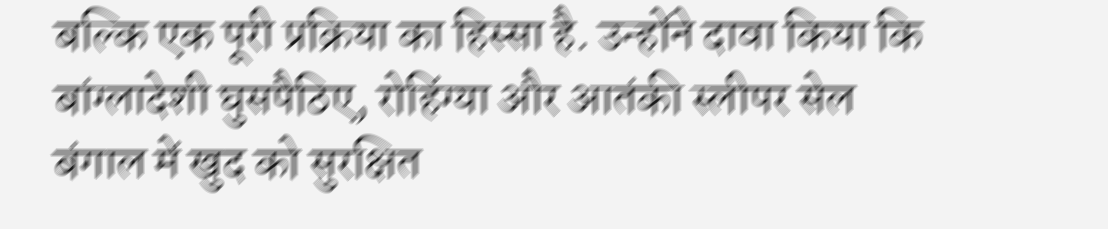बल्कि एक पूरी प्रक्रिया का हिस्सा है. उन्होंने दावा किया कि बांग्लादेशी घुसपैठिए, रोहिंग्या और आतंकी स्लीपर सेल बंगाल में खुद को सुरक्षित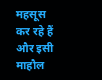महसूस कर रहे हैं और इसी माहौल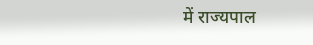में राज्यपाल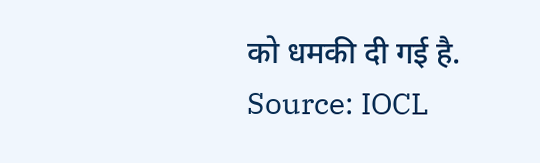को धमकी दी गई है.
Source: IOCL